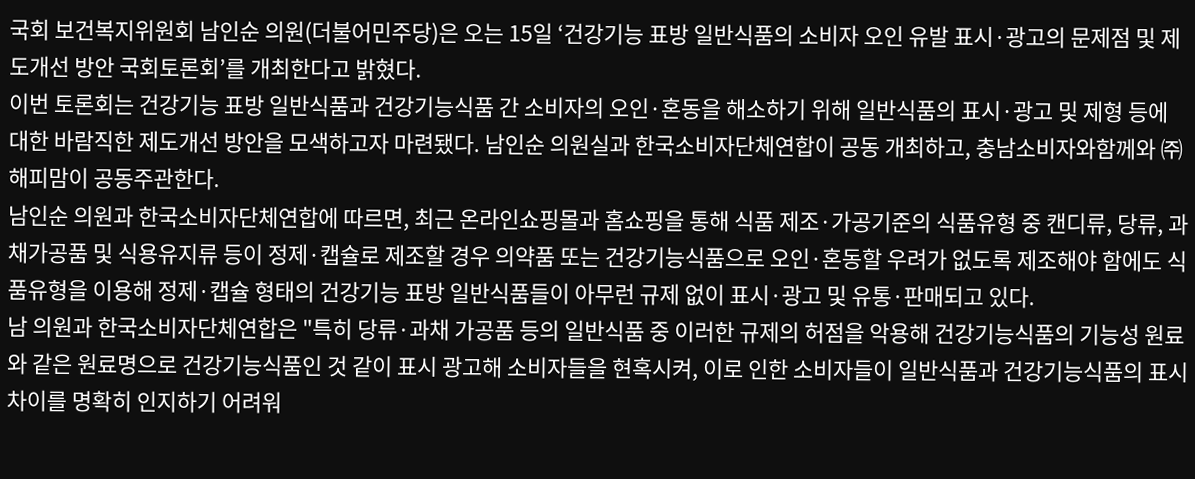국회 보건복지위원회 남인순 의원(더불어민주당)은 오는 15일 ‘건강기능 표방 일반식품의 소비자 오인 유발 표시·광고의 문제점 및 제도개선 방안 국회토론회’를 개최한다고 밝혔다.
이번 토론회는 건강기능 표방 일반식품과 건강기능식품 간 소비자의 오인·혼동을 해소하기 위해 일반식품의 표시·광고 및 제형 등에 대한 바람직한 제도개선 방안을 모색하고자 마련됐다. 남인순 의원실과 한국소비자단체연합이 공동 개최하고, 충남소비자와함께와 ㈜해피맘이 공동주관한다.
남인순 의원과 한국소비자단체연합에 따르면, 최근 온라인쇼핑몰과 홈쇼핑을 통해 식품 제조·가공기준의 식품유형 중 캔디류, 당류, 과채가공품 및 식용유지류 등이 정제·캡슐로 제조할 경우 의약품 또는 건강기능식품으로 오인·혼동할 우려가 없도록 제조해야 함에도 식품유형을 이용해 정제·캡슐 형태의 건강기능 표방 일반식품들이 아무런 규제 없이 표시·광고 및 유통·판매되고 있다.
남 의원과 한국소비자단체연합은 "특히 당류·과채 가공품 등의 일반식품 중 이러한 규제의 허점을 악용해 건강기능식품의 기능성 원료와 같은 원료명으로 건강기능식품인 것 같이 표시 광고해 소비자들을 현혹시켜, 이로 인한 소비자들이 일반식품과 건강기능식품의 표시 차이를 명확히 인지하기 어려워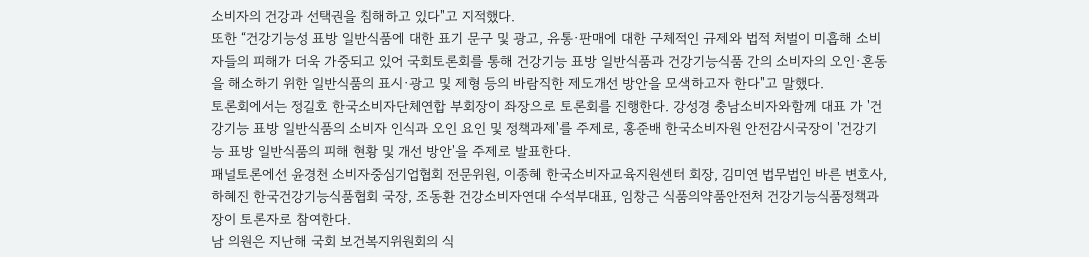소비자의 건강과 선택권을 침해하고 있다"고 지적했다.
또한 “건강기능성 표방 일반식품에 대한 표기 문구 및 광고, 유통·판매에 대한 구체적인 규제와 법적 처벌이 미흡해 소비자들의 피해가 더욱 가중되고 있어 국회토론회를 통해 건강기능 표방 일반식품과 건강기능식품 간의 소비자의 오인·혼동을 해소하기 위한 일반식품의 표시·광고 및 제형 등의 바람직한 제도개선 방안을 모색하고자 한다"고 말했다.
토론회에서는 정길호 한국소비자단체연합 부회장이 좌장으로 토론회를 진행한다. 강성경 충남소비자와함께 대표 가 '건강기능 표방 일반식품의 소비자 인식과 오인 요인 및 정책과제'를 주제로, 홍준배 한국소비자원 안전감시국장이 '건강기능 표방 일반식품의 피해 현황 및 개선 방안'을 주제로 발표한다.
패널토론에선 윤경천 소비자중심기업협회 전문위원, 이종혜 한국소비자교육지원센터 회장, 김미연 법무법인 바른 변호사, 하혜진 한국건강기능식품협회 국장, 조동환 건강소비자연대 수석부대표, 임창근 식품의약품안전처 건강기능식품정책과장이 토론자로 참여한다.
남 의원은 지난해 국회 보건복지위원회의 식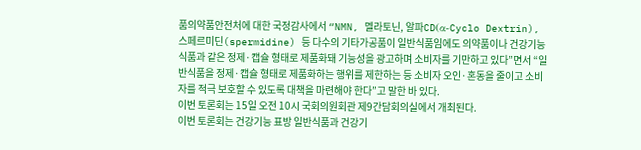품의약품안전처에 대한 국정감사에서 “NMN, 멜라토닌, 알파CD(α-Cyclo Dextrin), 스페르미딘(spermidine) 등 다수의 기타가공품이 일반식품임에도 의약품이나 건강기능식품과 같은 정제·캡슐 형태로 제품화돼 기능성을 광고하며 소비자를 기만하고 있다”면서 “일반식품을 정제·캡슐 형태로 제품화하는 행위를 제한하는 등 소비자 오인·혼동을 줄이고 소비자를 적극 보호할 수 있도록 대책을 마련해야 한다”고 말한 바 있다.
이번 토론회는 15일 오전 10시 국회의원회관 제9간담회의실에서 개최된다.
이번 토론회는 건강기능 표방 일반식품과 건강기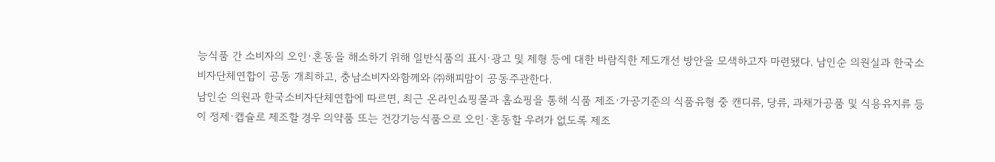능식품 간 소비자의 오인·혼동을 해소하기 위해 일반식품의 표시·광고 및 제형 등에 대한 바람직한 제도개선 방안을 모색하고자 마련됐다. 남인순 의원실과 한국소비자단체연합이 공동 개최하고, 충남소비자와함께와 ㈜해피맘이 공동주관한다.
남인순 의원과 한국소비자단체연합에 따르면, 최근 온라인쇼핑몰과 홈쇼핑을 통해 식품 제조·가공기준의 식품유형 중 캔디류, 당류, 과채가공품 및 식용유지류 등이 정제·캡슐로 제조할 경우 의약품 또는 건강기능식품으로 오인·혼동할 우려가 없도록 제조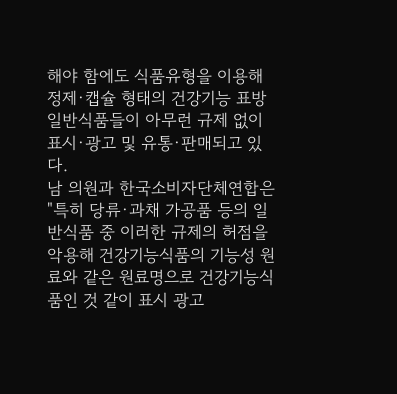해야 함에도 식품유형을 이용해 정제·캡슐 형태의 건강기능 표방 일반식품들이 아무런 규제 없이 표시·광고 및 유통·판매되고 있다.
남 의원과 한국소비자단체연합은 "특히 당류·과채 가공품 등의 일반식품 중 이러한 규제의 허점을 악용해 건강기능식품의 기능성 원료와 같은 원료명으로 건강기능식품인 것 같이 표시 광고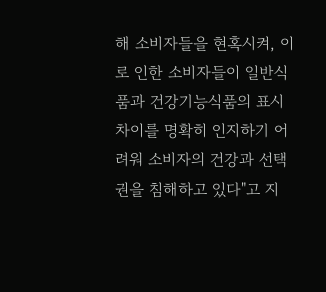해 소비자들을 현혹시켜, 이로 인한 소비자들이 일반식품과 건강기능식품의 표시 차이를 명확히 인지하기 어려워 소비자의 건강과 선택권을 침해하고 있다"고 지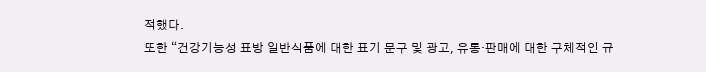적했다.
또한 “건강기능성 표방 일반식품에 대한 표기 문구 및 광고, 유통·판매에 대한 구체적인 규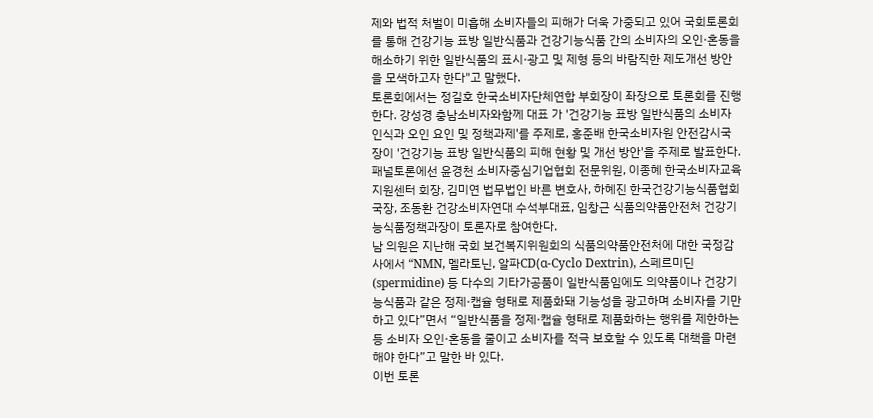제와 법적 처벌이 미흡해 소비자들의 피해가 더욱 가중되고 있어 국회토론회를 통해 건강기능 표방 일반식품과 건강기능식품 간의 소비자의 오인·혼동을 해소하기 위한 일반식품의 표시·광고 및 제형 등의 바람직한 제도개선 방안을 모색하고자 한다"고 말했다.
토론회에서는 정길호 한국소비자단체연합 부회장이 좌장으로 토론회를 진행한다. 강성경 충남소비자와함께 대표 가 '건강기능 표방 일반식품의 소비자 인식과 오인 요인 및 정책과제'를 주제로, 홍준배 한국소비자원 안전감시국장이 '건강기능 표방 일반식품의 피해 현황 및 개선 방안'을 주제로 발표한다.
패널토론에선 윤경천 소비자중심기업협회 전문위원, 이종혜 한국소비자교육지원센터 회장, 김미연 법무법인 바른 변호사, 하혜진 한국건강기능식품협회 국장, 조동환 건강소비자연대 수석부대표, 임창근 식품의약품안전처 건강기능식품정책과장이 토론자로 참여한다.
남 의원은 지난해 국회 보건복지위원회의 식품의약품안전처에 대한 국정감사에서 “NMN, 멜라토닌, 알파CD(α-Cyclo Dextrin), 스페르미딘(spermidine) 등 다수의 기타가공품이 일반식품임에도 의약품이나 건강기능식품과 같은 정제·캡슐 형태로 제품화돼 기능성을 광고하며 소비자를 기만하고 있다”면서 “일반식품을 정제·캡슐 형태로 제품화하는 행위를 제한하는 등 소비자 오인·혼동을 줄이고 소비자를 적극 보호할 수 있도록 대책을 마련해야 한다”고 말한 바 있다.
이번 토론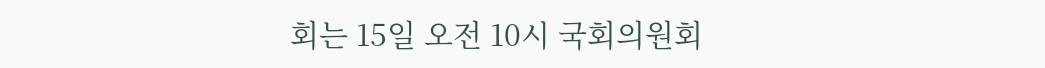회는 15일 오전 10시 국회의원회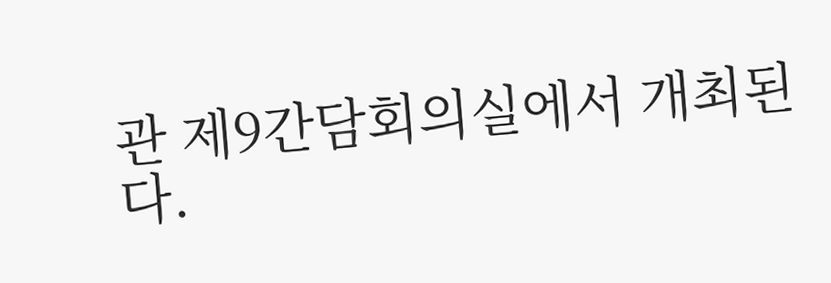관 제9간담회의실에서 개최된다.